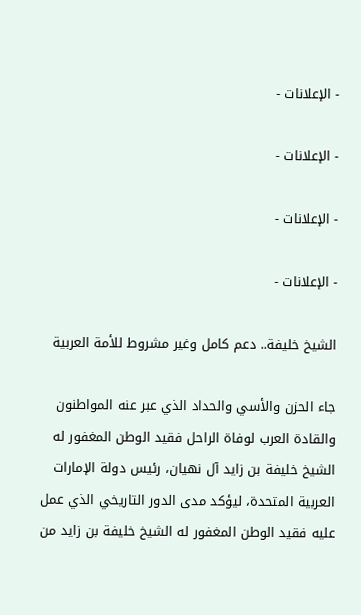- الإعلانات -

- الإعلانات -

- الإعلانات -

- الإعلانات -

الشيخ خليفة.. دعم كامل وغير مشروط للأمة العربية

جاء الحزن والأسي والحداد الذي عبر عنه المواطنون والقادة العرب لوفاة الراحل فقيد الوطن المغفور له الشيخ خليفة بن زايد آل نهيان، رئيس دولة الإمارات العربية المتحدة، ليؤكد مدى الدور التاريخي الذي عمل عليه فقيد الوطن المغفور له الشيخ خليفة بن زايد من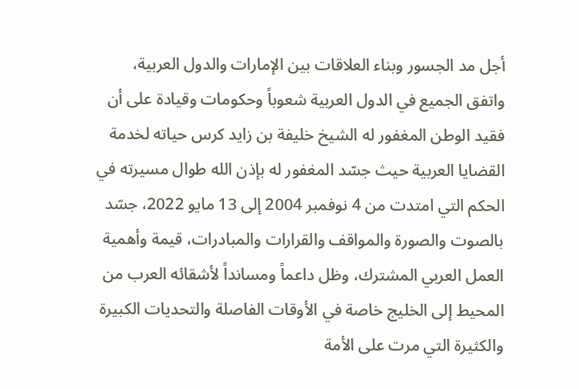أجل مد الجسور وبناء العلاقات بين الإمارات والدول العربية، واتفق الجميع في الدول العربية شعوباً وحكومات وقيادة على أن فقيد الوطن المغفور له الشيخ خليفة بن زايد كرس حياته لخدمة القضايا العربية حيث جسّد المغفور له بإذن الله طوال مسيرته في الحكم التي امتدت من 4 نوفمبر 2004 إلى 13 مايو 2022، جسّد بالصوت والصورة والمواقف والقرارات والمبادرات، قيمة وأهمية العمل العربي المشترك، وظل داعماً ومسانداً لأشقائه العرب من المحيط إلى الخليج خاصة في الأوقات الفاصلة والتحديات الكبيرة والكثيرة التي مرت على الأمة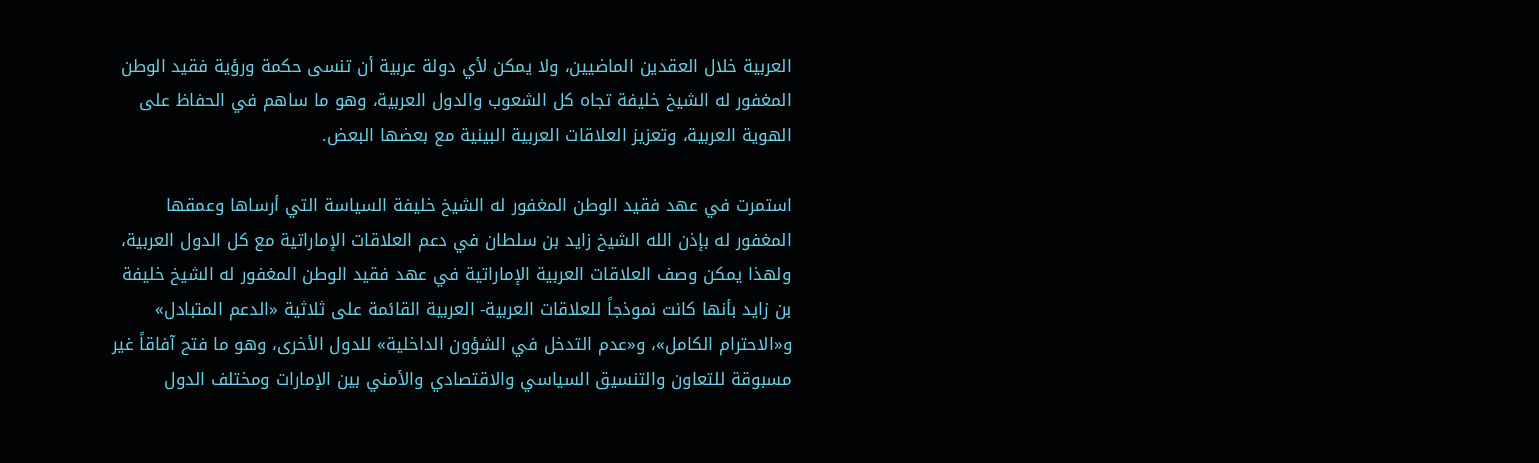العربية خلال العقدين الماضيين، ولا يمكن لأي دولة عربية أن تنسى حكمة ورؤية فقيد الوطن المغفور له الشيخ خليفة تجاه كل الشعوب والدول العربية، وهو ما ساهم في الحفاظ على الهوية العربية، وتعزيز العلاقات العربية البينية مع بعضها البعض.

استمرت في عهد فقيد الوطن المغفور له الشيخ خليفة السياسة التي أرساها وعمقها المغفور له بإذن الله الشيخ زايد بن سلطان في دعم العلاقات الإماراتية مع كل الدول العربية، ولهذا يمكن وصف العلاقات العربية الإماراتية في عهد فقيد الوطن المغفور له الشيخ خليفة بن زايد بأنها كانت نموذجاً للعلاقات العربية- العربية القائمة على ثلاثية «الدعم المتبادل» و«الاحترام الكامل»، و«عدم التدخل في الشؤون الداخلية» للدول الأخرى، وهو ما فتح آفاقاً غير مسبوقة للتعاون والتنسيق السياسي والاقتصادي والأمني بين الإمارات ومختلف الدول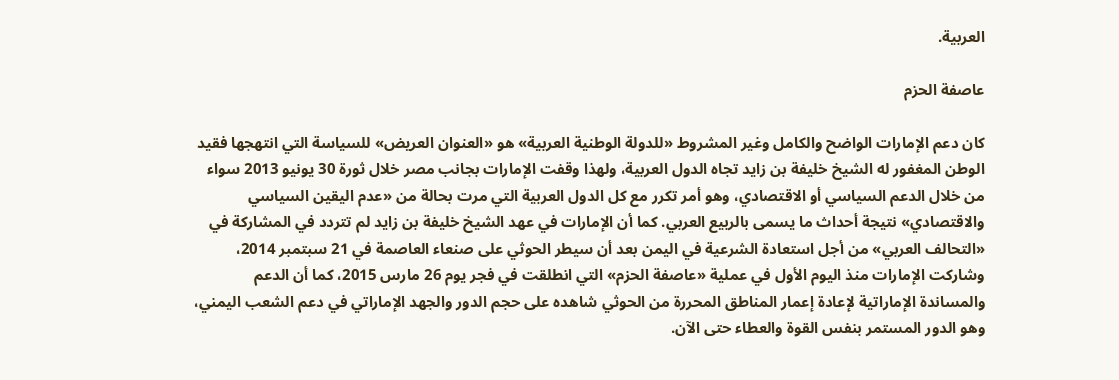العربية.

عاصفة الحزم

كان دعم الإمارات الواضح والكامل وغير المشروط «للدولة الوطنية العربية» هو «العنوان العريض» للسياسة التي انتهجها فقيد الوطن المغفور له الشيخ خليفة بن زايد تجاه الدول العربية، ولهذا وقفت الإمارات بجانب مصر خلال ثورة 30 يونيو 2013 سواء من خلال الدعم السياسي أو الاقتصادي، وهو أمر تكرر مع كل الدول العربية التي مرت بحالة من «عدم اليقين السياسي والاقتصادي» نتيجة أحداث ما يسمى بالربيع العربي. كما أن الإمارات في عهد الشيخ خليفة بن زايد لم تتردد في المشاركة في «التحالف العربي» من أجل استعادة الشرعية في اليمن بعد أن سيطر الحوثي على صنعاء العاصمة في 21 سبتمبر 2014، وشاركت الإمارات منذ اليوم الأول في عملية «عاصفة الحزم» التي انطلقت في فجر يوم 26 مارس 2015، كما أن الدعم والمساندة الإماراتية لإعادة إعمار المناطق المحررة من الحوثي شاهده على حجم الدور والجهد الإماراتي في دعم الشعب اليمني، وهو الدور المستمر بنفس القوة والعطاء حتى الآن.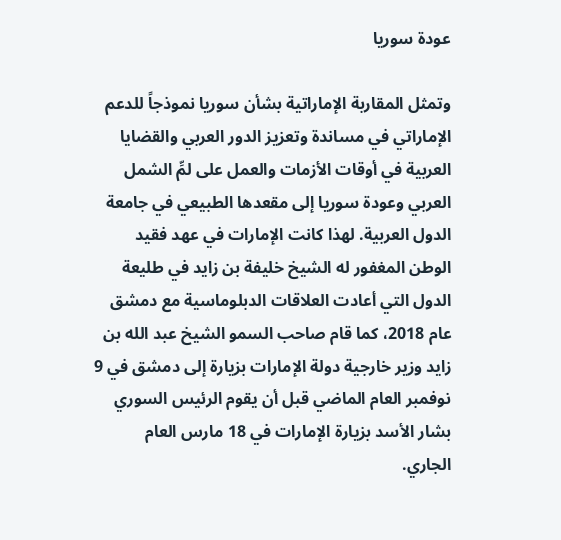عودة سوريا

وتمثل المقاربة الإماراتية بشأن سوريا نموذجاً للدعم الإماراتي في مساندة وتعزيز الدور العربي والقضايا العربية في أوقات الأزمات والعمل على لمِّ الشمل العربي وعودة سوريا إلى مقعدها الطبيعي في جامعة الدول العربية. لهذا كانت الإمارات في عهد فقيد الوطن المغفور له الشيخ خليفة بن زايد في طليعة الدول التي أعادت العلاقات الدبلوماسية مع دمشق عام 2018، كما قام صاحب السمو الشيخ عبد الله بن زايد وزير خارجية دولة الإمارات بزيارة إلى دمشق في 9 نوفمبر العام الماضي قبل أن يقوم الرئيس السوري بشار الأسد بزيارة الإمارات في 18 مارس العام الجاري.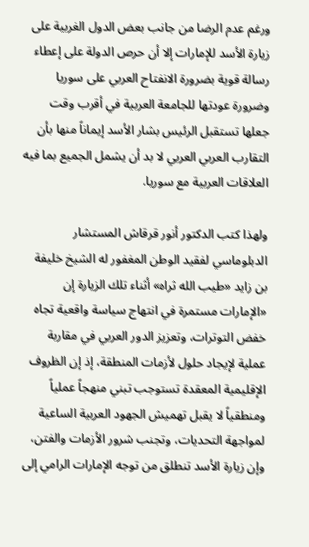ورغم عدم الرضا من جانب بعض الدول الغربية على زيارة الأسد للإمارات إلا أن حرص الدولة على إعطاء رسالة قوية بضرورة الانفتاح العربي على سوريا وضرورة عودتها للجامعة العربية في أقرب وقت جعلها تستقبل الرئيس بشار الأسد إيماناً منها بأن التقارب العربي العربي لا بد أن يشمل الجميع بما فيه العلاقات العربية مع سوريا.

ولهذا كتب الدكتور أنور قرقاش المستشار الدبلوماسي لفقيد الوطن المغفور له الشيخ خليفة بن زايد «طيب الله ثراه» أثناء تلك الزيارة إن «الإمارات مستمرة في انتهاج سياسة واقعية تجاه خفض التوترات، وتعزيز الدور العربي في مقاربة عملية لإيجاد حلول لأزمات المنطقة، إذ إن الظروف الإقليمية المعقدة تستوجب تبني منهجاً عملياً ومنطقياً لا يقبل تهميش الجهود العربية الساعية لمواجهة التحديات، وتجنب شرور الأزمات والفتن، وإن زيارة الأسد تنطلق من توجه الإمارات الرامي إلى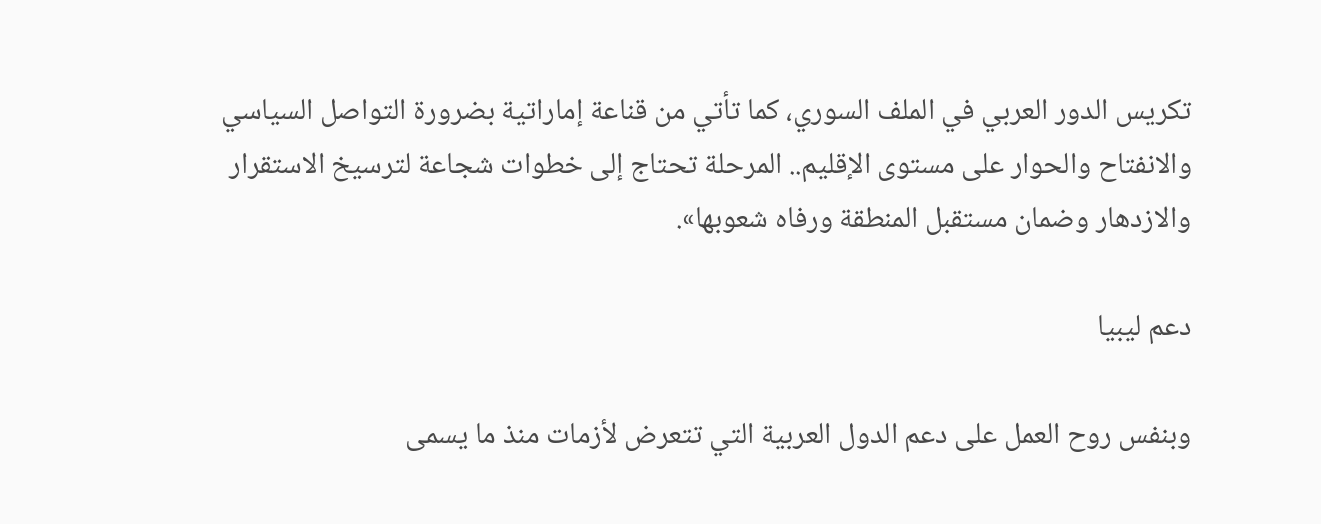تكريس الدور العربي في الملف السوري، كما تأتي من قناعة إماراتية بضرورة التواصل السياسي والانفتاح والحوار على مستوى الإقليم.. المرحلة تحتاج إلى خطوات شجاعة لترسيخ الاستقرار والازدهار وضمان مستقبل المنطقة ورفاه شعوبها».

دعم ليبيا

وبنفس روح العمل على دعم الدول العربية التي تتعرض لأزمات منذ ما يسمى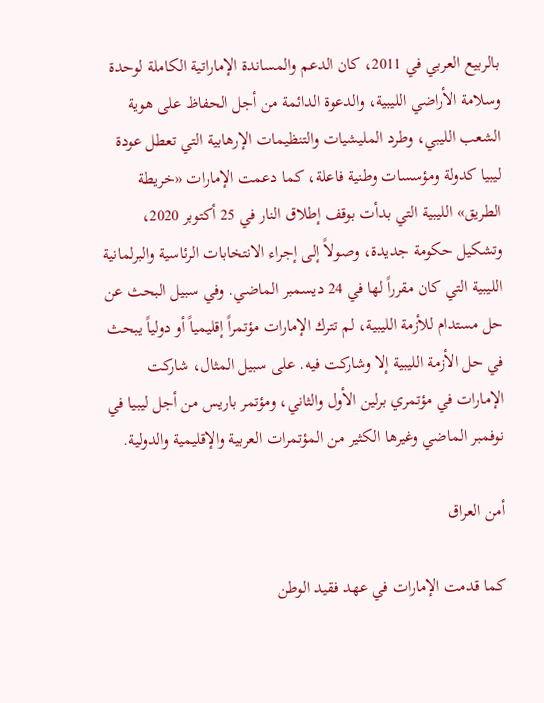بالربيع العربي في 2011، كان الدعم والمساندة الإماراتية الكاملة لوحدة وسلامة الأراضي الليبية، والدعوة الدائمة من أجل الحفاظ على هوية الشعب الليبي، وطرد المليشيات والتنظيمات الإرهابية التي تعطل عودة ليبيا كدولة ومؤسسات وطنية فاعلة، كما دعمت الإمارات «خريطة الطريق» الليبية التي بدأت بوقف إطلاق النار في 25 أكتوبر 2020، وتشكيل حكومة جديدة، وصولاً إلى إجراء الانتخابات الرئاسية والبرلمانية الليبية التي كان مقرراً لها في 24 ديسمبر الماضي. وفي سبيل البحث عن حل مستدام للأزمة الليبية، لم تترك الإمارات مؤتمراً إقليمياً أو دولياً يبحث في حل الأزمة الليبية إلا وشاركت فيه. على سبيل المثال، شاركت الإمارات في مؤتمري برلين الأول والثاني، ومؤتمر باريس من أجل ليبيا في نوفمبر الماضي وغيرها الكثير من المؤتمرات العربية والإقليمية والدولية.

أمن العراق

كما قدمت الإمارات في عهد فقيد الوطن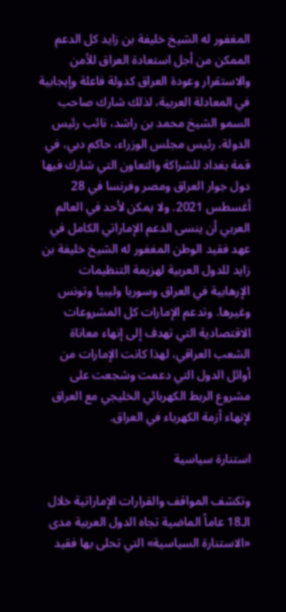المغفور له الشيخ خليفة بن زايد كل الدعم الممكن من أجل استعادة العراق للأمن والاستقرار وعودة العراق كدولة فاعلة وإيجابية في المعادلة العربية، لذلك شارك صاحب السمو الشيخ محمد بن راشد، نائب رئيس الدولة، رئيس مجلس الوزراء، حاكم دبي، في قمة بغداد للشراكة والتعاون التي شارك فيها دول جوار العراق ومصر وفرنسا في 28 أغسطس 2021. ولا يمكن لأحد في العالم العربي أن ينسى الدعم الإماراتي الكامل في عهد فقيد الوطن المغفور له الشيخ خليفة بن زايد للدول العربية لهزيمة التنظيمات الإرهابية في العراق وسوريا وليبيا وتونس وغيرها. وتدعم الإمارات كل المشروعات الاقتصادية التي تهدف إلى إنهاء معاناة الشعب العراقي، لهذا كانت الإمارات من أوائل الدول التي دعمت وشجعت على مشروع الربط الكهربائي الخليجي مع العراق لإنهاء أزمة الكهرباء في العراق.

استنارة سياسية

وتكشف المواقف والقرارات الإماراتية خلال الـ18 عاماً الماضية تجاه الدول العربية مدى «الاستنارة السياسية» التي تحلى بها فقيد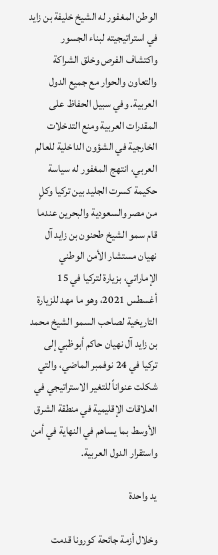الوطن المغفور له الشيخ خليفة بن زايد في استراتيجيته لبناء الجسور واكتشاف الفرص وخلق الشراكة والتعاون والحوار مع جميع الدول العربية. وفي سبيل الحفاظ على المقدرات العربية ومنع التدخلات الخارجية في الشؤون الداخلية للعالم العربي، انتهج المغفور له سياسة حكيمة كسرت الجليد بين تركيا وكلٍ من مصر والسعودية والبحرين عندما قام سمو الشيخ طحنون بن زايد آل نهيان مستشار الأمن الوطني الإماراتي، بزيارة لتركيا في 15 أغسطس 2021، وهو ما مهد للزيارة التاريخية لصاحب السمو الشيخ محمد بن زايد آل نهيان حاكم أبوظبي إلى تركيا في 24 نوفمبر الماضي، والتي شكلت عنواناً للتغير الاستراتيجي في العلاقات الإقليمية في منطقة الشرق الأوسط بما يساهم في النهاية في أمن واستقرار الدول العربية.

يد واحدة

وخلال أزمة جائحة كورونا قدمت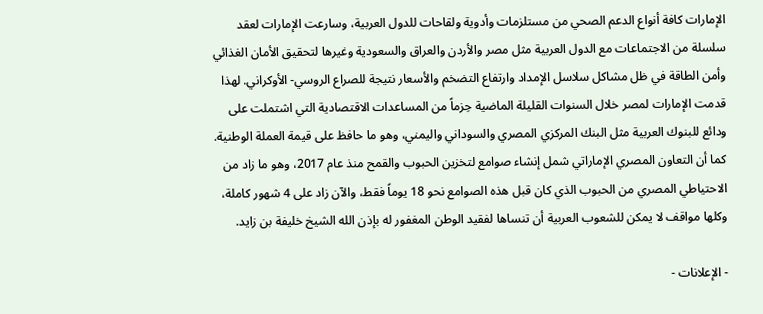الإمارات كافة أنواع الدعم الصحي من مستلزمات وأدوية ولقاحات للدول العربية، وسارعت الإمارات لعقد سلسلة من الاجتماعات مع الدول العربية مثل مصر والأردن والعراق والسعودية وغيرها لتحقيق الأمان الغذائي وأمن الطاقة في ظل مشاكل سلاسل الإمداد وارتفاع التضخم والأسعار نتيجة للصراع الروسي- الأوكراني. لهذا قدمت الإمارات لمصر خلال السنوات القليلة الماضية حِزماً من المساعدات الاقتصادية التي اشتملت على ودائع للبنوك العربية مثل البنك المركزي المصري والسوداني واليمني، وهو ما حافظ على قيمة العملة الوطنية. كما أن التعاون المصري الإماراتي شمل إنشاء صوامع لتخزين الحبوب والقمح منذ عام 2017، وهو ما زاد من الاحتياطي المصري من الحبوب الذي كان قبل هذه الصوامع نحو 18 يوماً فقط، والآن زاد على 4 شهور كاملة، وكلها مواقف لا يمكن للشعوب العربية أن تنساها لفقيد الوطن المغفور له بإذن الله الشيخ خليفة بن زايد.

- الإعلانات -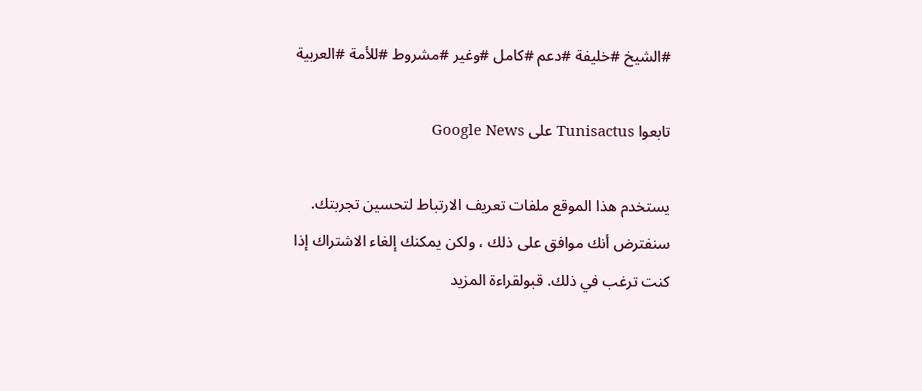#الشيخ #خليفة #دعم #كامل #وغير #مشروط #للأمة #العربية

تابعوا Tunisactus على Google News

يستخدم هذا الموقع ملفات تعريف الارتباط لتحسين تجربتك. سنفترض أنك موافق على ذلك ، ولكن يمكنك إلغاء الاشتراك إذا كنت ترغب في ذلك. قبولقراءة المزيد